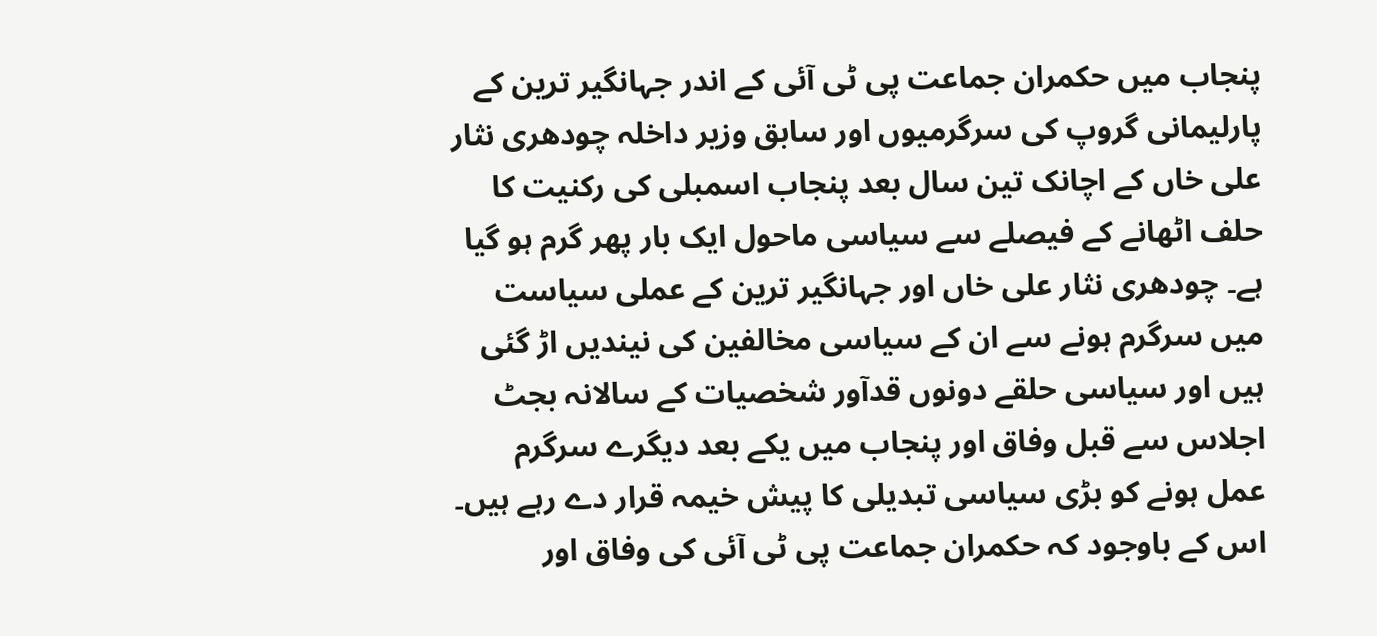پنجاب میں حکمران جماعت پی ٹی آئی کے اندر جہانگیر ترین کے پارلیمانی گروپ کی سرگرمیوں اور سابق وزیر داخلہ چودھری نثار علی خاں کے اچانک تین سال بعد پنجاب اسمبلی کی رکنیت کا حلف اٹھانے کے فیصلے سے سیاسی ماحول ایک بار پھر گرم ہو گیا ہے۔ چودھری نثار علی خاں اور جہانگیر ترین کے عملی سیاست میں سرگرم ہونے سے ان کے سیاسی مخالفین کی نیندیں اڑ گئی ہیں اور سیاسی حلقے دونوں قدآور شخصیات کے سالانہ بجٹ اجلاس سے قبل وفاق اور پنجاب میں یکے بعد دیگرے سرگرم عمل ہونے کو بڑی سیاسی تبدیلی کا پیش خیمہ قرار دے رہے ہیں۔
اس کے باوجود کہ حکمران جماعت پی ٹی آئی کی وفاق اور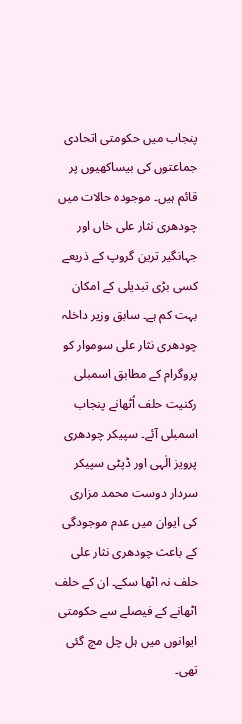پنجاب میں حکومتی اتحادی جماعتوں کی بیساکھیوں پر قائم ہیں۔ موجودہ حالات میں چودھری نثار علی خاں اور جہانگیر ترین گروپ کے ذریعے کسی بڑی تبدیلی کے امکان بہت کم ہے۔ سابق وزیر داخلہ چودھری نثار علی سوموار کو پروگرام کے مطابق اسمبلی رکنیت حلف اُٹھانے پنجاب اسمبلی آئے۔ سپیکر چودھری پرویز الٰہی اور ڈپٹی سپیکر سردار دوست محمد مزاری کی ایوان میں عدم موجودگی کے باعث چودھری نثار علی حلف نہ اٹھا سکے۔ ان کے حلف اٹھانے کے فیصلے سے حکومتی ایوانوں میں ہل چل مچ گئی تھی۔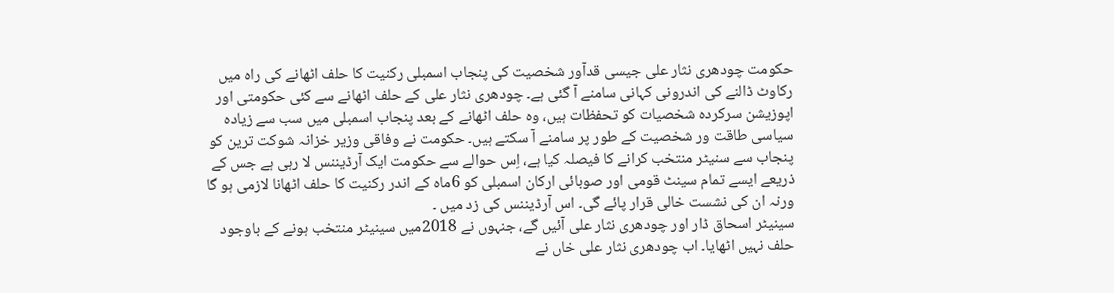حکومت چودھری نثار علی جیسی قدآور شخصیت کی پنجاب اسمبلی رکنیت کا حلف اٹھانے کی راہ میں رکاوٹ ڈالنے کی اندرونی کہانی سامنے آ گئی ہے۔ چودھری نثار علی کے حلف اٹھانے سے کئی حکومتی اور اپوزیشن سرکردہ شخصیات کو تحفظات ہیں، وہ حلف اٹھانے کے بعد پنجاب اسمبلی میں سب سے زیادہ سیاسی طاقت ور شخصیت کے طور پر سامنے آ سکتے ہیں۔ حکومت نے وفاقی وزیر خزانہ شوکت ترین کو پنجاب سے سنیٹر منتخب کرانے کا فیصلہ کیا ہے، اِس حوالے سے حکومت ایک آرڈیننس لا رہی ہے جس کے ذریعے ایسے تمام سینٹ قومی اور صوبائی ارکان اسمبلی کو 6ماہ کے اندر رکنیت کا حلف اٹھانا لازمی ہو گا ورنہ ان کی نشست خالی قرار پائے گی۔ اس آرڈیننس کی زد میں ۔
سینیٹر اسحاق ڈار اور چودھری نثار علی آئیں گے، جنہوں نے 2018میں سینیٹر منتخب ہونے کے باوجود حلف نہیں اٹھایا۔ اب چودھری نثار علی خاں نے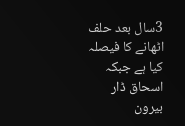3سال بعد حلف اٹھانے کا فیصلہ کیا ہے جبکہ اسحاق ڈار بیرون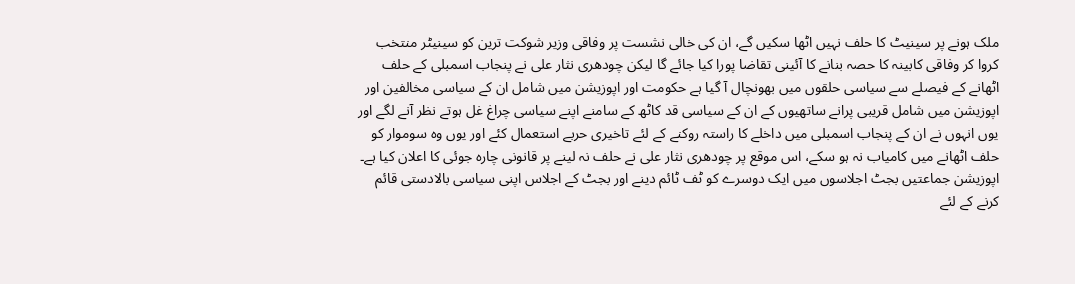ملک ہونے پر سینیٹ کا حلف نہیں اٹھا سکیں گے، ان کی خالی نشست پر وفاقی وزیر شوکت ترین کو سینیٹر منتخب کروا کر وفاقی کابینہ کا حصہ بنانے کا آئینی تقاضا پورا کیا جائے گا لیکن چودھری نثار علی نے پنجاب اسمبلی کے حلف اٹھانے کے فیصلے سے سیاسی حلقوں میں بھونچال آ گیا ہے حکومت اور اپوزیشن میں شامل ان کے سیاسی مخالفین اور اپوزیشن میں شامل قریبی پرانے ساتھیوں کے ان کے سیاسی قد کاٹھ کے سامنے اپنے سیاسی چراغ غل ہوتے نظر آنے لگے اور یوں انہوں نے ان کے پنجاب اسمبلی میں داخلے کا راستہ روکنے کے لئے تاخیری حربے استعمال کئے اور یوں وہ سوموار کو حلف اٹھانے میں کامیاب نہ ہو سکے، اس موقع پر چودھری نثار علی نے حلف نہ لینے پر قانونی چارہ جوئی کا اعلان کیا ہے۔
اپوزیشن جماعتیں بجٹ اجلاسوں میں ایک دوسرے کو ٹف ٹائم دینے اور بجٹ کے اجلاس اپنی سیاسی بالادستی قائم کرنے کے لئے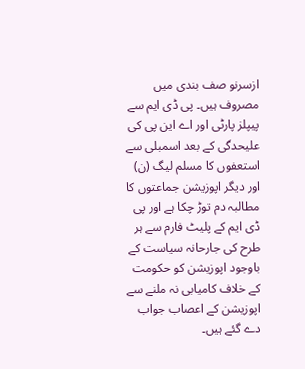ازسرنو صف بندی میں مصروف ہیں۔ پی ڈی ایم سے پیپلز پارٹی اور اے این پی کی علیحدگی کے بعد اسمبلی سے استعفوں کا مسلم لیگ (ن) اور دیگر اپوزیشن جماعتوں کا مطالبہ دم توڑ چکا ہے اور پی ڈی ایم کے پلیٹ فارم سے ہر طرح کی جارحانہ سیاست کے باوجود اپوزیشن کو حکومت کے خلاف کامیابی نہ ملنے سے اپوزیشن کے اعصاب جواب دے گئے ہیں۔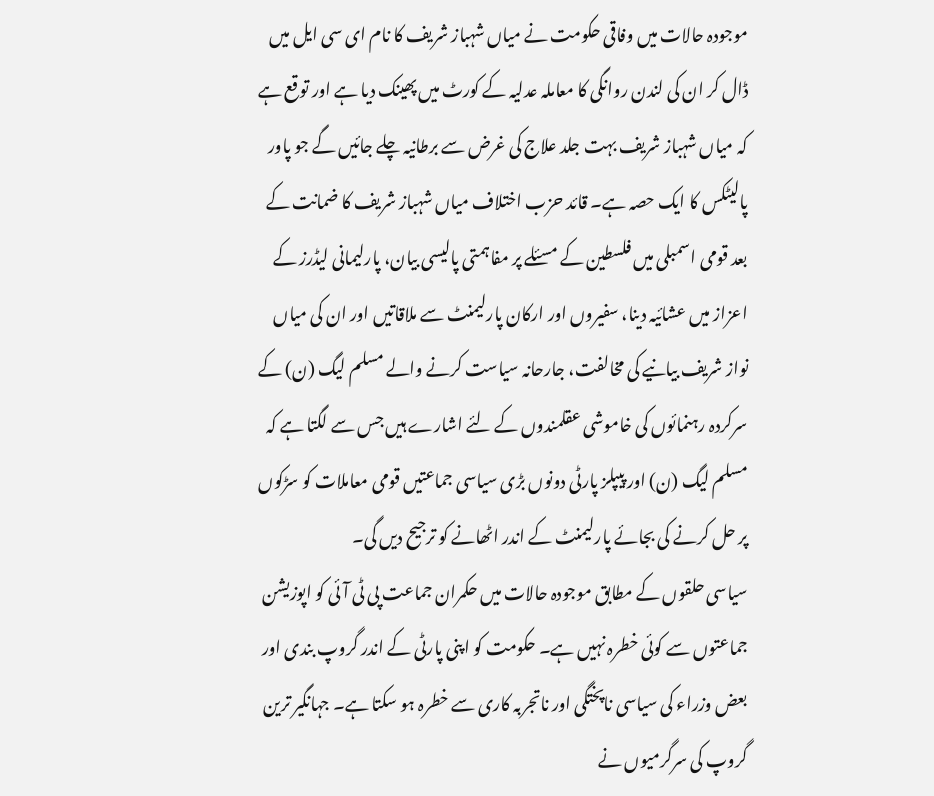موجودہ حالات میں وفاقی حکومت نے میاں شہباز شریف کا نام ای سی ایل میں ڈال کر ان کی لندن روانگی کا معاملہ عدلیہ کے کورٹ میں پھینک دیا ہے اور توقع ہے کہ میاں شہباز شریف بہت جلد علاج کی غرض سے برطانیہ چلے جائیں گے جو پاور پالیٹکس کا ایک حصہ ہے۔ قائد حزب اختلاف میاں شہباز شریف کا ضمانت کے بعد قومی اسمبلی میں فلسطین کے مسئلے پر مفاہمتی پالیسی بیان، پارلیمانی لیڈرز کے اعزاز میں عشائیہ دینا، سفیروں اور ارکان پارلیمنٹ سے ملاقاتیں اور ان کی میاں نواز شریف بیانیے کی مخالفت، جارحانہ سیاست کرنے والے مسلم لیگ (ن) کے سرکردہ رہنمائوں کی خاموشی عقلمندوں کے لئے اشارے ہیں جس سے لگتا ہے کہ مسلم لیگ (ن) اور پیپلز پارٹی دونوں بڑی سیاسی جماعتیں قومی معاملات کو سڑکوں پر حل کرنے کی بجائے پارلیمنٹ کے اندر اٹھانے کو ترجیح دیں گی۔
سیاسی حلقوں کے مطابق موجودہ حالات میں حکمران جماعت پی ٹی آئی کو اپوزیشن جماعتوں سے کوئی خطرہ نہیں ہے۔ حکومت کو اپنی پارٹی کے اندر گروپ بندی اور بعض وزراء کی سیاسی ناپختگی اور ناتجربہ کاری سے خطرہ ہو سکتا ہے۔ جہانگیر ترین گروپ کی سرگرمیوں نے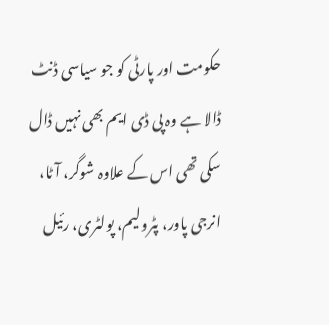حکومت اور پارٹی کو جو سیاسی ڈنٹ ڈالا ہے وہ پی ڈی ایم بھی نہیں ڈال سکی تھی اس کے علاوہ شوگر، آٹا، انرجی پاور، پٹرولیم، پولٹری، رئیل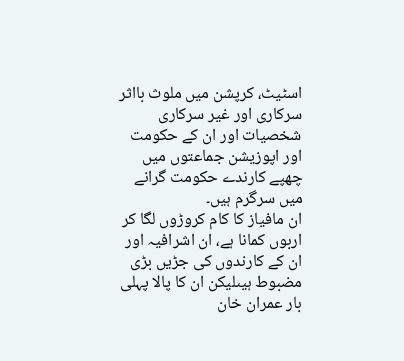اسٹیٹ، کرپشن میں ملوث بااثر سرکاری اور غیر سرکاری شخصیات اور ان کے حکومت اور اپوزیشن جماعتوں میں چھپے کارندے حکومت گرانے میں سرگرم ہیں۔
ان مافیاز کا کام کروڑوں لگا کر اربوں کمانا ہے، ان اشرافیہ اور ان کے کارندوں کی جڑیں بڑی مضبوط ہیںلیکن ان کا پالا پہلی بار عمران خان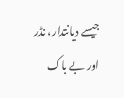جیسے دیانتدار، نڈر اور بے باک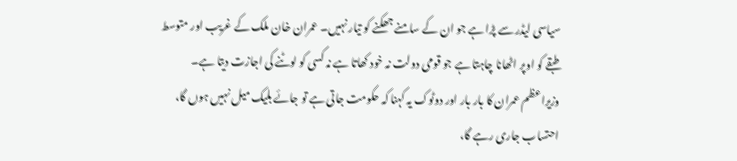سیاسی لیڈر سے پڑا ہے جو ان کے سامنے جھکنے کو تیار نہیں۔ عمران خان ملک کے غریب اور متوسط طبقے کو اوپر اٹھانا چاہتا ہے جو قومی دولت نہ خود کھاتا ہے نہ کسی کو لوٹنے کی اجازت دیتا ہے۔
وزیراعظم عمران کا بار بار اور دوٹوک یہ کہنا کہ حکومت جاتی ہے تو جائے بلیک میل نہیں ہوں گا، احتساب جاری رہے گا،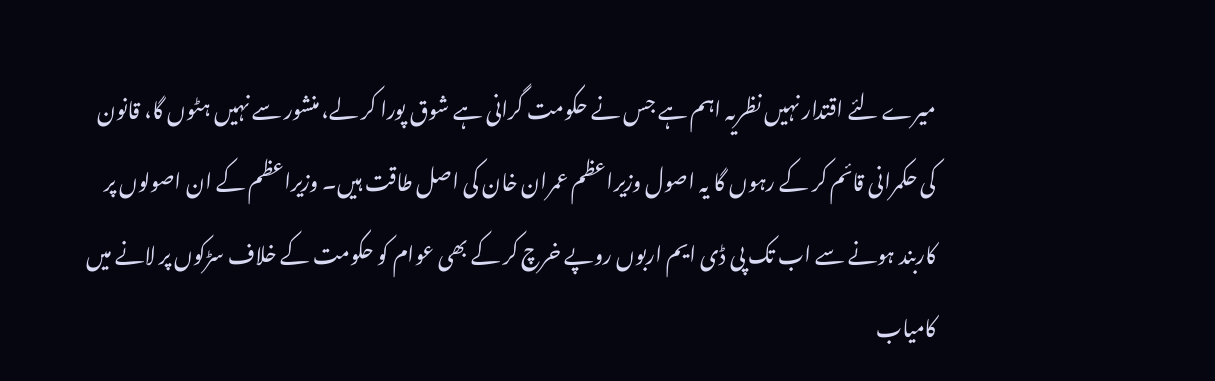میرے لئے اقتدار نہیں نظریہ اہم ہے جس نے حکومت گرانی ہے شوق پورا کر لے، منشور سے نہیں ہٹوں گا، قانون کی حکمرانی قائم کر کے رہوں گا یہ اصول وزیراعظم عمران خان کی اصل طاقت ہیں۔ وزیراعظم کے ان اصولوں پر کاربند ہونے سے اب تک پی ڈی ایم اربوں روپے خرچ کر کے بھی عوام کو حکومت کے خلاف سڑکوں پر لانے میں کامیاب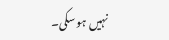نہیں ہو سکی۔